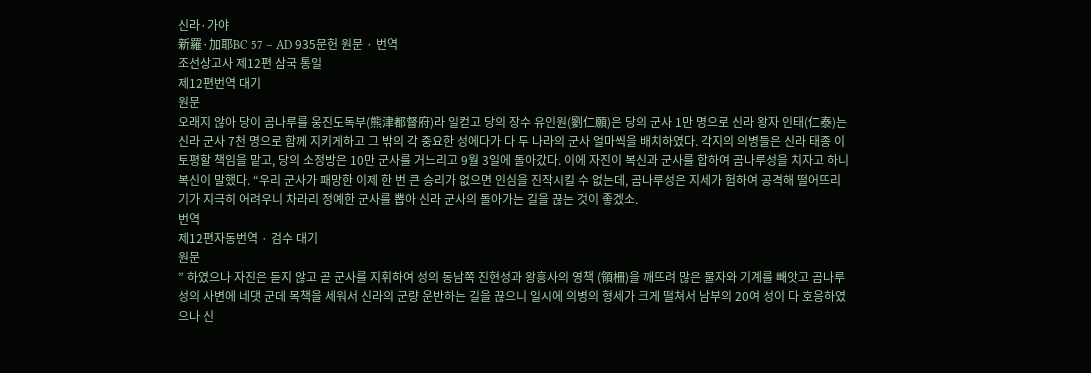신라·가야
新羅·加耶BC 57 – AD 935문헌 원문 · 번역
조선상고사 제12편 삼국 통일
제12편번역 대기
원문
오래지 않아 당이 곰나루를 웅진도독부(熊津都督府)라 일컫고 당의 장수 유인원(劉仁願)은 당의 군사 1만 명으로 신라 왕자 인태(仁泰)는 신라 군사 7천 명으로 함께 지키게하고 그 밖의 각 중요한 성에다가 다 두 나라의 군사 얼마씩을 배치하였다. 각지의 의병들은 신라 태종 이 토평할 책임을 맡고, 당의 소정방은 10만 군사를 거느리고 9월 3일에 돌아갔다. 이에 자진이 복신과 군사를 합하여 곰나루성을 치자고 하니 복신이 말했다. “우리 군사가 패망한 이제 한 번 큰 승리가 없으면 인심을 진작시킬 수 없는데, 곰나루성은 지세가 험하여 공격해 떨어뜨리기가 지극히 어려우니 차라리 정예한 군사를 뽑아 신라 군사의 돌아가는 길을 끊는 것이 좋겠소.
번역
제12편자동번역 · 검수 대기
원문
” 하였으나 자진은 듣지 않고 곧 군사를 지휘하여 성의 동남쪽 진현성과 왕흥사의 영책 (領柵)을 깨뜨려 많은 물자와 기계를 빼앗고 곰나루성의 사변에 네댓 군데 목책을 세워서 신라의 군량 운반하는 길을 끊으니 일시에 의병의 형세가 크게 떨쳐서 남부의 20여 성이 다 호응하였으나 신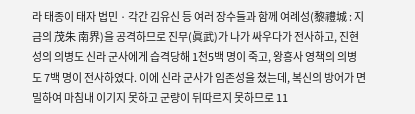라 태종이 태자 법민 · 각간 김유신 등 여러 장수들과 함께 여례성(黎禮城 : 지금의 茂朱 南界)을 공격하므로 진무(眞武)가 나가 싸우다가 전사하고, 진현성의 의병도 신라 군사에게 습격당해 1천5백 명이 죽고, 왕흥사 영책의 의병도 7백 명이 전사하였다. 이에 신라 군사가 임존성을 쳤는데, 복신의 방어가 면밀하여 마침내 이기지 못하고 군량이 뒤따르지 못하므로 11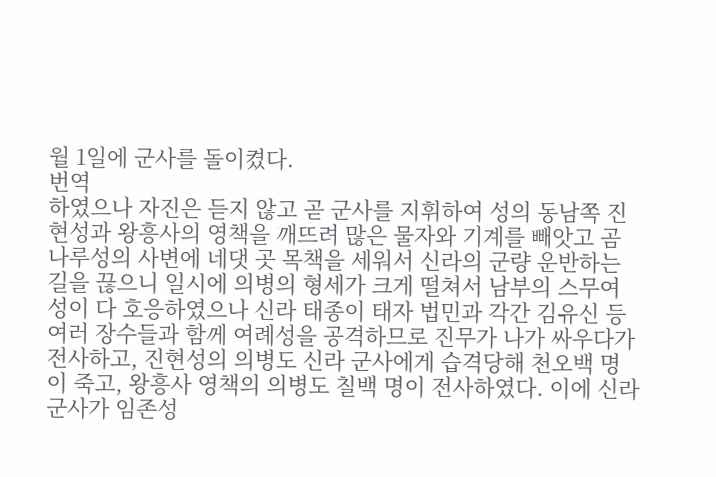월 1일에 군사를 돌이켰다.
번역
하였으나 자진은 듣지 않고 곧 군사를 지휘하여 성의 동남쪽 진현성과 왕흥사의 영책을 깨뜨려 많은 물자와 기계를 빼앗고 곰나루성의 사변에 네댓 곳 목책을 세워서 신라의 군량 운반하는 길을 끊으니 일시에 의병의 형세가 크게 떨쳐서 남부의 스무여 성이 다 호응하였으나 신라 태종이 태자 법민과 각간 김유신 등 여러 장수들과 함께 여례성을 공격하므로 진무가 나가 싸우다가 전사하고, 진현성의 의병도 신라 군사에게 습격당해 천오백 명이 죽고, 왕흥사 영책의 의병도 칠백 명이 전사하였다. 이에 신라 군사가 임존성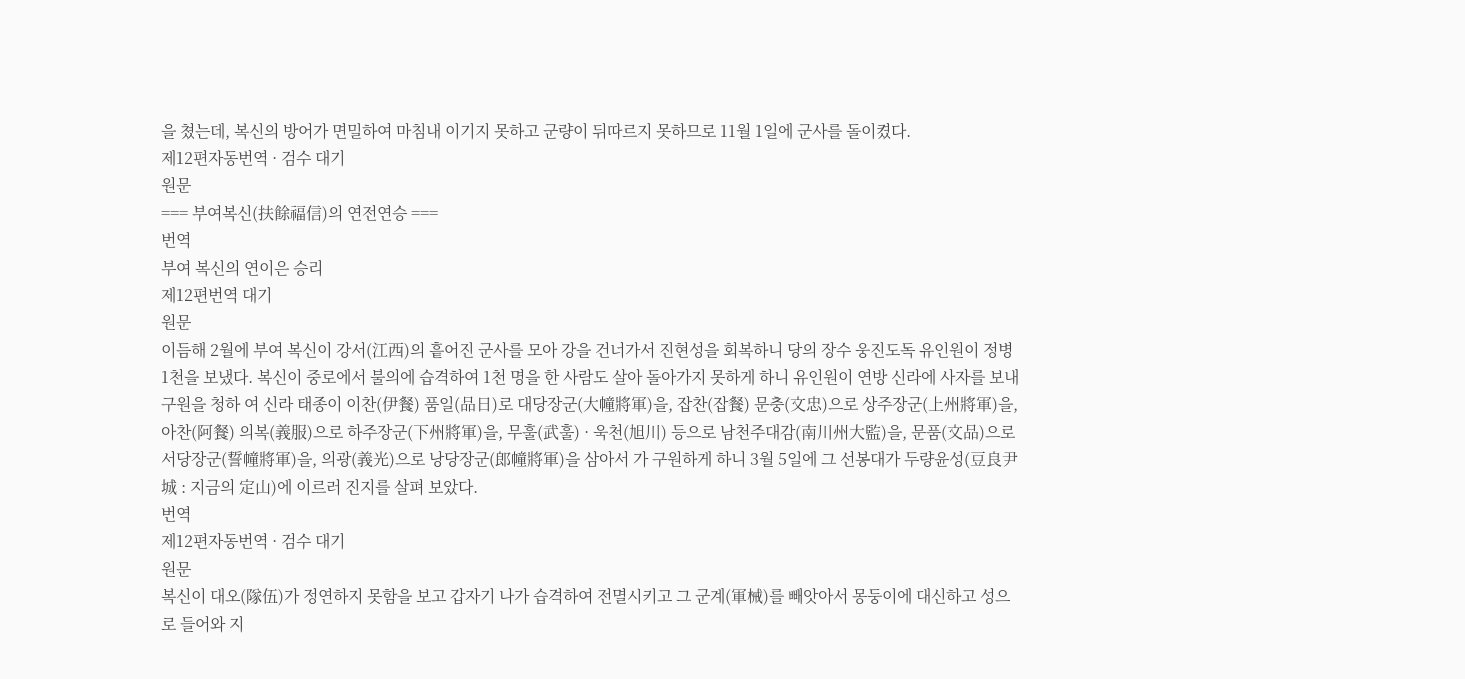을 쳤는데, 복신의 방어가 면밀하여 마침내 이기지 못하고 군량이 뒤따르지 못하므로 11월 1일에 군사를 돌이켰다.
제12편자동번역 · 검수 대기
원문
=== 부여복신(扶餘福信)의 연전연승 ===
번역
부여 복신의 연이은 승리
제12편번역 대기
원문
이듬해 2월에 부여 복신이 강서(江西)의 흩어진 군사를 모아 강을 건너가서 진현성을 회복하니 당의 장수 웅진도독 유인원이 정병 1천을 보냈다. 복신이 중로에서 불의에 습격하여 1천 명을 한 사람도 살아 돌아가지 못하게 하니 유인원이 연방 신라에 사자를 보내 구원을 청하 여 신라 태종이 이찬(伊餐) 품일(品日)로 대당장군(大幢將軍)을, 잡찬(잡餐) 문충(文忠)으로 상주장군(上州將軍)을, 아찬(阿餐) 의복(義服)으로 하주장군(下州將軍)을, 무훌(武훌) · 욱천(旭川) 등으로 남천주대감(南川州大監)을, 문품(文品)으로 서당장군(誓幢將軍)을, 의광(義光)으로 낭당장군(郎幢將軍)을 삼아서 가 구원하게 하니 3월 5일에 그 선봉대가 두량윤성(豆良尹城 : 지금의 定山)에 이르러 진지를 살펴 보았다.
번역
제12편자동번역 · 검수 대기
원문
복신이 대오(隊伍)가 정연하지 못함을 보고 갑자기 나가 습격하여 전멸시키고 그 군계(軍械)를 빼앗아서 몽둥이에 대신하고 성으로 들어와 지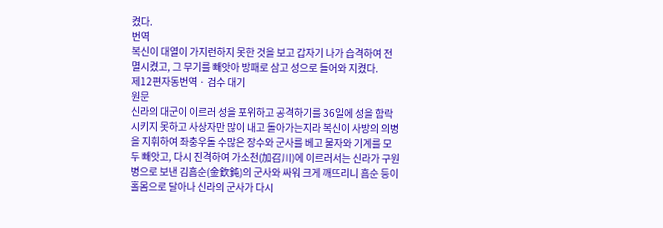켰다.
번역
복신이 대열이 가지런하지 못한 것을 보고 갑자기 나가 습격하여 전멸시켰고, 그 무기를 빼앗아 방패로 삼고 성으로 들어와 지켰다.
제12편자동번역 · 검수 대기
원문
신라의 대군이 이르러 성을 포위하고 공격하기를 36일에 성을 함락시키지 못하고 사상자만 많이 내고 돌아가는지라 복신이 사방의 의병 을 지휘하여 좌충우돌 수많은 장수와 군사를 베고 물자와 기계를 모두 빼앗고, 다시 진격하여 가소천(加召川)에 이르러서는 신라가 구원병으로 보낸 김흠순(金欽鈍)의 군사와 싸워 크게 깨뜨리니 흠순 등이 홀몸으로 달아나 신라의 군사가 다시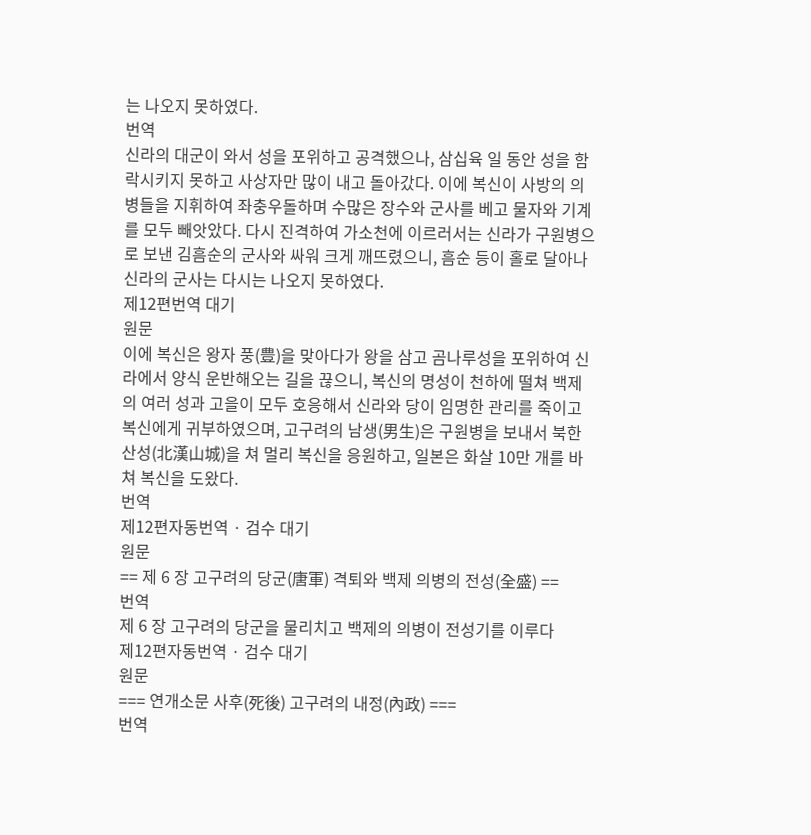는 나오지 못하였다.
번역
신라의 대군이 와서 성을 포위하고 공격했으나, 삼십육 일 동안 성을 함락시키지 못하고 사상자만 많이 내고 돌아갔다. 이에 복신이 사방의 의병들을 지휘하여 좌충우돌하며 수많은 장수와 군사를 베고 물자와 기계를 모두 빼앗았다. 다시 진격하여 가소천에 이르러서는 신라가 구원병으로 보낸 김흠순의 군사와 싸워 크게 깨뜨렸으니, 흠순 등이 홀로 달아나 신라의 군사는 다시는 나오지 못하였다.
제12편번역 대기
원문
이에 복신은 왕자 풍(豊)을 맞아다가 왕을 삼고 곰나루성을 포위하여 신라에서 양식 운반해오는 길을 끊으니, 복신의 명성이 천하에 떨쳐 백제의 여러 성과 고을이 모두 호응해서 신라와 당이 임명한 관리를 죽이고 복신에게 귀부하였으며, 고구려의 남생(男生)은 구원병을 보내서 북한산성(北漢山城)을 쳐 멀리 복신을 응원하고, 일본은 화살 10만 개를 바쳐 복신을 도왔다.
번역
제12편자동번역 · 검수 대기
원문
== 제 6 장 고구려의 당군(唐軍) 격퇴와 백제 의병의 전성(全盛) ==
번역
제 6 장 고구려의 당군을 물리치고 백제의 의병이 전성기를 이루다
제12편자동번역 · 검수 대기
원문
=== 연개소문 사후(死後) 고구려의 내정(內政) ===
번역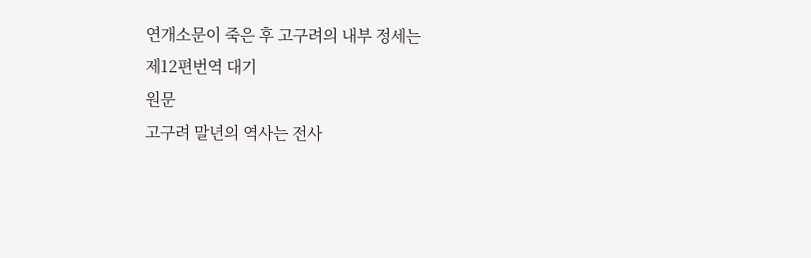연개소문이 죽은 후 고구려의 내부 정세는
제12편번역 대기
원문
고구려 말년의 역사는 전사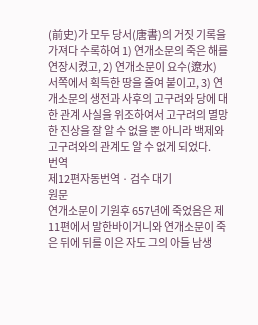(前史)가 모두 당서(唐書)의 거짓 기록을 가져다 수록하여 1) 연개소문의 죽은 해를 연장시켰고, 2) 연개소문이 요수(遼水) 서쪽에서 획득한 땅을 줄여 붙이고, 3) 연개소문의 생전과 사후의 고구려와 당에 대한 관계 사실을 위조하여서 고구려의 멸망한 진상을 잘 알 수 없을 뿐 아니라 백제와 고구려와의 관계도 알 수 없게 되었다.
번역
제12편자동번역 · 검수 대기
원문
연개소문이 기원후 657년에 죽었음은 제11편에서 말한바이거니와 연개소문이 죽은 뒤에 뒤를 이은 자도 그의 아들 남생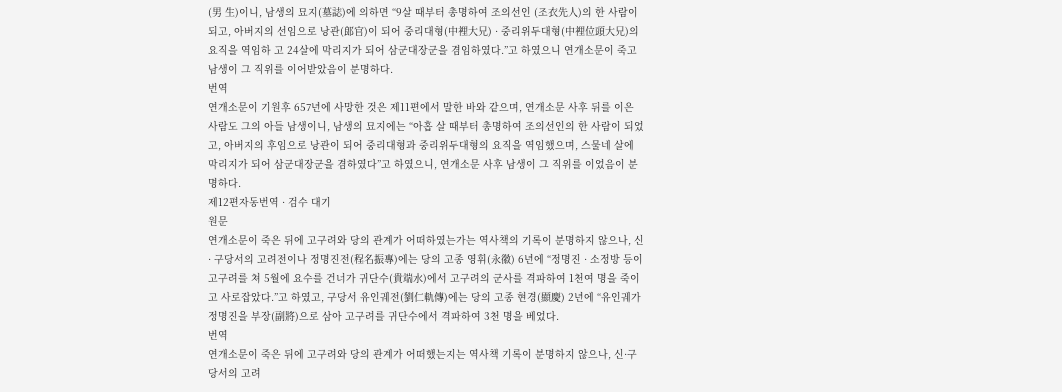(男 生)이니, 남생의 묘지(墓誌)에 의하면 “9살 때부터 총명하여 조의선인 (조衣先人)의 한 사람이 되고, 아버지의 선임으로 낭관(郞官)이 되어 중리대형(中裡大兄) · 중리위두대형(中裡位頭大兄)의 요직을 역임하 고 24살에 막리지가 되어 삼군대장군을 겸임하였다.”고 하였으니 연개소문이 죽고 남생이 그 직위를 이어받았음이 분명하다.
번역
연개소문이 기원후 657년에 사망한 것은 제11편에서 말한 바와 같으며, 연개소문 사후 뒤를 이은 사람도 그의 아들 남생이니, 남생의 묘지에는 “아홉 살 때부터 총명하여 조의선인의 한 사람이 되었고, 아버지의 후임으로 낭관이 되어 중리대형과 중리위두대형의 요직을 역임했으며, 스물네 살에 막리지가 되어 삼군대장군을 겸하였다”고 하였으니, 연개소문 사후 남생이 그 직위를 이었음이 분명하다.
제12편자동번역 · 검수 대기
원문
연개소문이 죽은 뒤에 고구려와 당의 관계가 어떠하였는가는 역사책의 기록이 분명하지 않으나, 신 · 구당서의 고려전이나 정명진전(程名振專)에는 당의 고종 영휘(永徽) 6년에 “정명진 · 소정방 등이 고구려를 쳐 5월에 요수를 건너가 귀단수(貴端水)에서 고구려의 군사를 격파하여 1천여 명을 죽이고 사로잡았다.”고 하였고, 구당서 유인궤전(劉仁軌傳)에는 당의 고종 현경(顯慶) 2년에 “유인궤가 정명진을 부장(副將)으로 삼아 고구려를 귀단수에서 격파하여 3천 명을 베었다.
번역
연개소문이 죽은 뒤에 고구려와 당의 관계가 어떠했는지는 역사책 기록이 분명하지 않으나, 신·구당서의 고려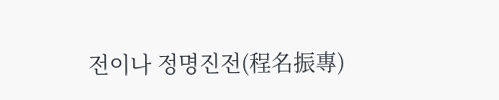전이나 정명진전(程名振專)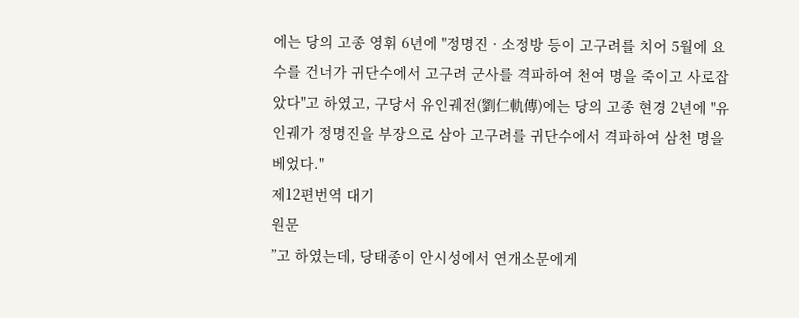에는 당의 고종 영휘 6년에 "정명진 · 소정방 등이 고구려를 치어 5월에 요수를 건너가 귀단수에서 고구려 군사를 격파하여 천여 명을 죽이고 사로잡았다"고 하였고, 구당서 유인궤전(劉仁軌傳)에는 당의 고종 현경 2년에 "유인궤가 정명진을 부장으로 삼아 고구려를 귀단수에서 격파하여 삼천 명을 베었다."
제12편번역 대기
원문
”고 하였는데, 당태종이 안시성에서 연개소문에게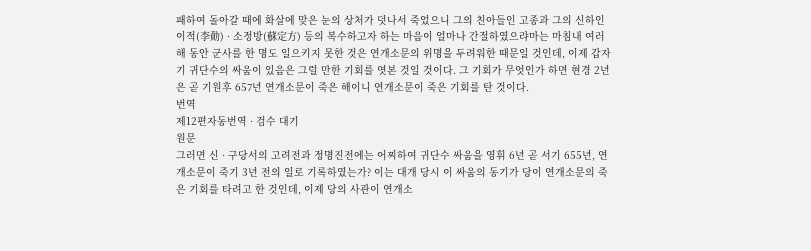패하여 돌아갈 때에 화살에 맞은 눈의 상처가 덧나서 죽었으니 그의 친아들인 고종과 그의 신하인 이적(李勣) · 소정방(蘇定方) 등의 복수하고자 하는 마음이 얼마나 간절하였으랴마는 마침내 여러 해 동안 군사를 한 명도 일으키지 못한 것은 연개소문의 위명을 두려워한 때문일 것인데, 이제 갑자기 귀단수의 싸움이 있음은 그럴 만한 기회를 엿본 것일 것이다. 그 기회가 무엇인가 하면 현경 2년은 곧 기원후 657년 연개소문이 죽은 해이니 연개소문이 죽은 기회를 탄 것이다.
번역
제12편자동번역 · 검수 대기
원문
그러면 신 · 구당서의 고려전과 정명진전에는 어찌하여 귀단수 싸움을 영휘 6년 곧 서기 655년, 연개소문이 죽기 3년 전의 일로 기록하였는가? 이는 대개 당시 이 싸움의 동기가 당이 연개소문의 죽은 기회를 타려고 한 것인데, 이제 당의 사관이 연개소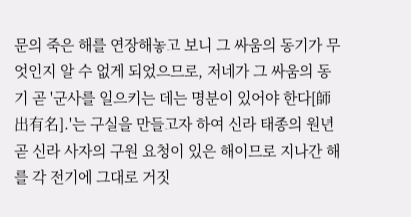문의 죽은 해를 연장해놓고 보니 그 싸움의 동기가 무엇인지 알 수 없게 되었으므로, 저네가 그 싸움의 동기 곧 '군사를 일으키는 데는 명분이 있어야 한다[師出有名].'는 구실을 만들고자 하여 신라 태종의 원년 곧 신라 사자의 구원 요청이 있은 해이므로 지나간 해를 각 전기에 그대로 거짓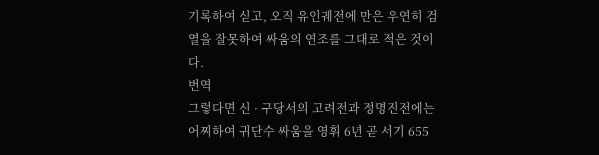기록하여 싣고, 오직 유인궤전에 만은 우연히 검열을 잘못하여 싸움의 연조를 그대로 적은 것이다.
번역
그렇다면 신 · 구당서의 고려전과 정명진전에는 어찌하여 귀단수 싸움을 영휘 6년 곧 서기 655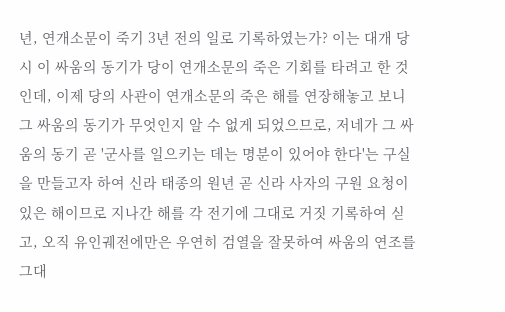년, 연개소문이 죽기 3년 전의 일로 기록하였는가? 이는 대개 당시 이 싸움의 동기가 당이 연개소문의 죽은 기회를 타려고 한 것인데, 이제 당의 사관이 연개소문의 죽은 해를 연장해놓고 보니 그 싸움의 동기가 무엇인지 알 수 없게 되었으므로, 저네가 그 싸움의 동기 곧 '군사를 일으키는 데는 명분이 있어야 한다'는 구실을 만들고자 하여 신라 태종의 원년 곧 신라 사자의 구원 요청이 있은 해이므로 지나간 해를 각 전기에 그대로 거짓 기록하여 싣고, 오직 유인궤전에만은 우연히 검열을 잘못하여 싸움의 연조를 그대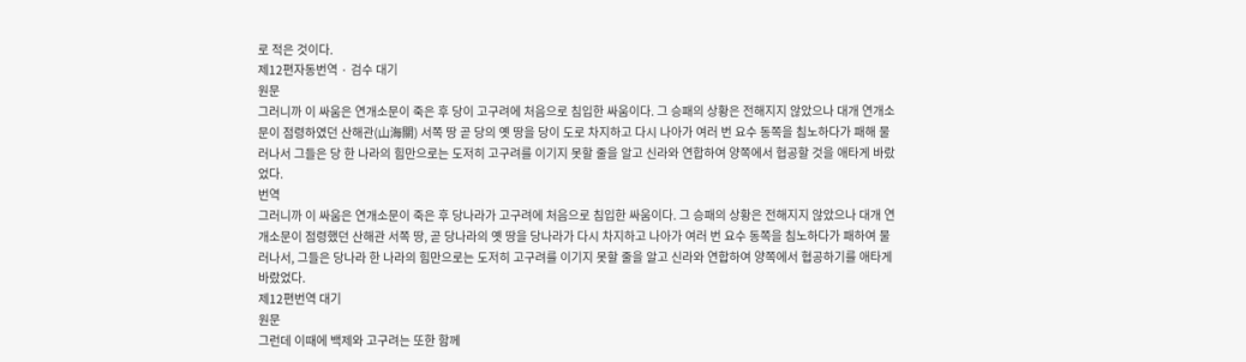로 적은 것이다.
제12편자동번역 · 검수 대기
원문
그러니까 이 싸움은 연개소문이 죽은 후 당이 고구려에 처음으로 침입한 싸움이다. 그 승패의 상황은 전해지지 않았으나 대개 연개소문이 점령하였던 산해관(山海關) 서쪽 땅 곧 당의 옛 땅을 당이 도로 차지하고 다시 나아가 여러 번 요수 동쪽을 침노하다가 패해 물러나서 그들은 당 한 나라의 힘만으로는 도저히 고구려를 이기지 못할 줄을 알고 신라와 연합하여 양쪽에서 협공할 것을 애타게 바랐었다.
번역
그러니까 이 싸움은 연개소문이 죽은 후 당나라가 고구려에 처음으로 침입한 싸움이다. 그 승패의 상황은 전해지지 않았으나 대개 연개소문이 점령했던 산해관 서쪽 땅, 곧 당나라의 옛 땅을 당나라가 다시 차지하고 나아가 여러 번 요수 동쪽을 침노하다가 패하여 물러나서, 그들은 당나라 한 나라의 힘만으로는 도저히 고구려를 이기지 못할 줄을 알고 신라와 연합하여 양쪽에서 협공하기를 애타게 바랐었다.
제12편번역 대기
원문
그런데 이때에 백제와 고구려는 또한 함께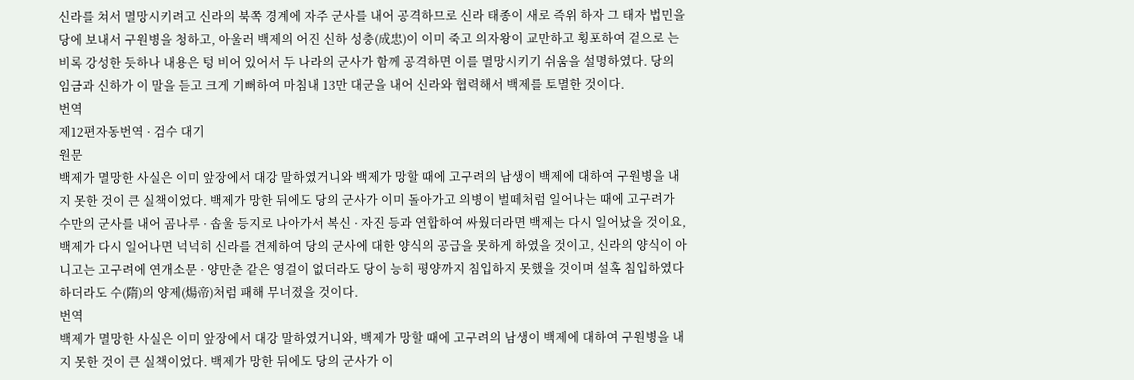신라를 쳐서 멸망시키려고 신라의 북쪽 경계에 자주 군사를 내어 공격하므로 신라 태종이 새로 즉위 하자 그 태자 법민을 당에 보내서 구원병을 청하고, 아울러 백제의 어진 신하 성충(成忠)이 이미 죽고 의자왕이 교만하고 횡포하여 겉으로 는 비록 강성한 듯하나 내용은 텅 비어 있어서 두 나라의 군사가 함께 공격하면 이를 멸망시키기 쉬움을 설명하였다. 당의 임금과 신하가 이 말을 듣고 크게 기뻐하여 마침내 13만 대군을 내어 신라와 협력해서 백제를 토멸한 것이다.
번역
제12편자동번역 · 검수 대기
원문
백제가 멸망한 사실은 이미 앞장에서 대강 말하였거니와 백제가 망할 때에 고구려의 남생이 백제에 대하여 구원병을 내지 못한 것이 큰 실책이었다. 백제가 망한 뒤에도 당의 군사가 이미 돌아가고 의병이 벌떼처럼 일어나는 때에 고구려가 수만의 군사를 내어 곰나루 · 솝울 등지로 나아가서 복신 · 자진 등과 연합하여 싸웠더라면 백제는 다시 일어났을 것이요, 백제가 다시 일어나면 넉넉히 신라를 견제하여 당의 군사에 대한 양식의 공급을 못하게 하였을 것이고, 신라의 양식이 아니고는 고구려에 연개소문 · 양만춘 같은 영걸이 없더라도 당이 능히 평양까지 침입하지 못했을 것이며 설혹 침입하였다 하더라도 수(隋)의 양제(煬帝)처럼 패해 무너졌을 것이다.
번역
백제가 멸망한 사실은 이미 앞장에서 대강 말하였거니와, 백제가 망할 때에 고구려의 남생이 백제에 대하여 구원병을 내지 못한 것이 큰 실책이었다. 백제가 망한 뒤에도 당의 군사가 이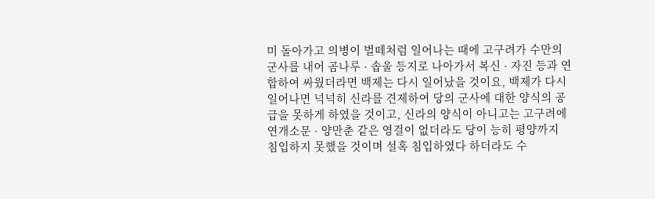미 돌아가고 의병이 벌떼처럼 일어나는 때에 고구려가 수만의 군사를 내어 곰나루 · 솝울 등지로 나아가서 복신 · 자진 등과 연합하여 싸웠더라면 백제는 다시 일어났을 것이요, 백제가 다시 일어나면 넉넉히 신라를 견제하여 당의 군사에 대한 양식의 공급을 못하게 하였을 것이고, 신라의 양식이 아니고는 고구려에 연개소문 · 양만춘 같은 영걸이 없더라도 당이 능히 평양까지 침입하지 못했을 것이며 설혹 침입하였다 하더라도 수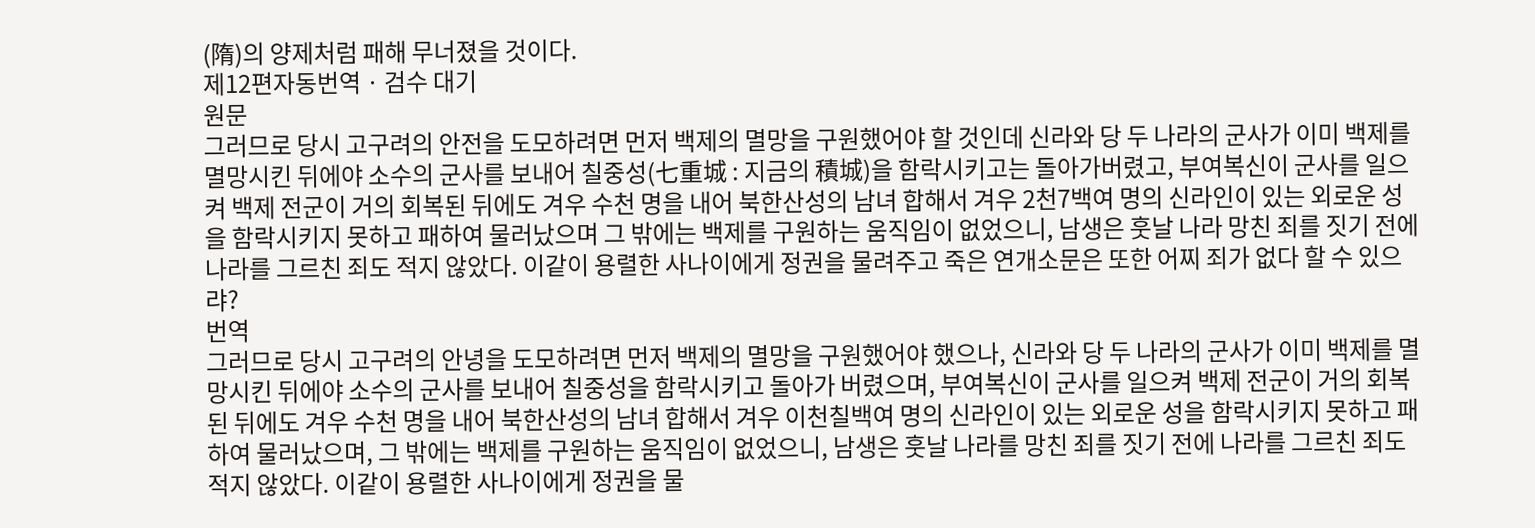(隋)의 양제처럼 패해 무너졌을 것이다.
제12편자동번역 · 검수 대기
원문
그러므로 당시 고구려의 안전을 도모하려면 먼저 백제의 멸망을 구원했어야 할 것인데 신라와 당 두 나라의 군사가 이미 백제를 멸망시킨 뒤에야 소수의 군사를 보내어 칠중성(七重城 : 지금의 積城)을 함락시키고는 돌아가버렸고, 부여복신이 군사를 일으켜 백제 전군이 거의 회복된 뒤에도 겨우 수천 명을 내어 북한산성의 남녀 합해서 겨우 2천7백여 명의 신라인이 있는 외로운 성을 함락시키지 못하고 패하여 물러났으며 그 밖에는 백제를 구원하는 움직임이 없었으니, 남생은 훗날 나라 망친 죄를 짓기 전에 나라를 그르친 죄도 적지 않았다. 이같이 용렬한 사나이에게 정권을 물려주고 죽은 연개소문은 또한 어찌 죄가 없다 할 수 있으랴?
번역
그러므로 당시 고구려의 안녕을 도모하려면 먼저 백제의 멸망을 구원했어야 했으나, 신라와 당 두 나라의 군사가 이미 백제를 멸망시킨 뒤에야 소수의 군사를 보내어 칠중성을 함락시키고 돌아가 버렸으며, 부여복신이 군사를 일으켜 백제 전군이 거의 회복된 뒤에도 겨우 수천 명을 내어 북한산성의 남녀 합해서 겨우 이천칠백여 명의 신라인이 있는 외로운 성을 함락시키지 못하고 패하여 물러났으며, 그 밖에는 백제를 구원하는 움직임이 없었으니, 남생은 훗날 나라를 망친 죄를 짓기 전에 나라를 그르친 죄도 적지 않았다. 이같이 용렬한 사나이에게 정권을 물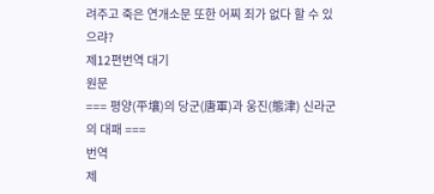려주고 죽은 연개소문 또한 어찌 죄가 없다 할 수 있으랴?
제12편번역 대기
원문
=== 평양(平壤)의 당군(唐軍)과 웅진(態津) 신라군의 대패 ===
번역
제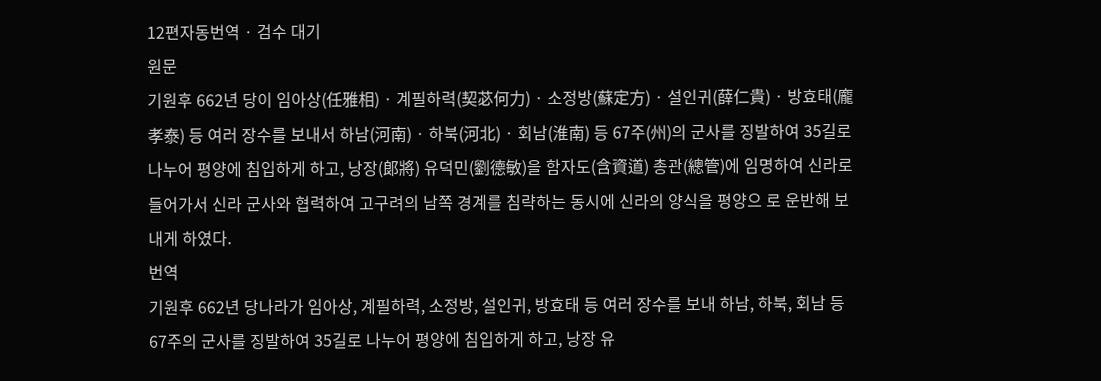12편자동번역 · 검수 대기
원문
기원후 662년 당이 임아상(任雅相) · 계필하력(契苾何力) · 소정방(蘇定方) · 설인귀(薛仁貴) · 방효태(龐孝泰) 등 여러 장수를 보내서 하남(河南) · 하북(河北) · 회남(淮南) 등 67주(州)의 군사를 징발하여 35길로 나누어 평양에 침입하게 하고, 낭장(郞將) 유덕민(劉德敏)을 함자도(含資道) 총관(總管)에 임명하여 신라로 들어가서 신라 군사와 협력하여 고구려의 남쪽 경계를 침략하는 동시에 신라의 양식을 평양으 로 운반해 보내게 하였다.
번역
기원후 662년 당나라가 임아상, 계필하력, 소정방, 설인귀, 방효태 등 여러 장수를 보내 하남, 하북, 회남 등 67주의 군사를 징발하여 35길로 나누어 평양에 침입하게 하고, 낭장 유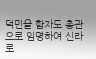덕민을 함자도 총관으로 임명하여 신라로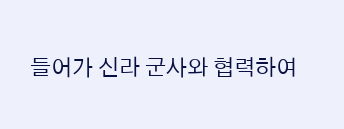들어가 신라 군사와 협력하여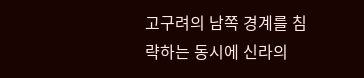고구려의 남쪽 경계를 침략하는 동시에 신라의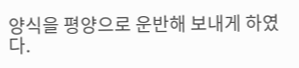양식을 평양으로 운반해 보내게 하였다.